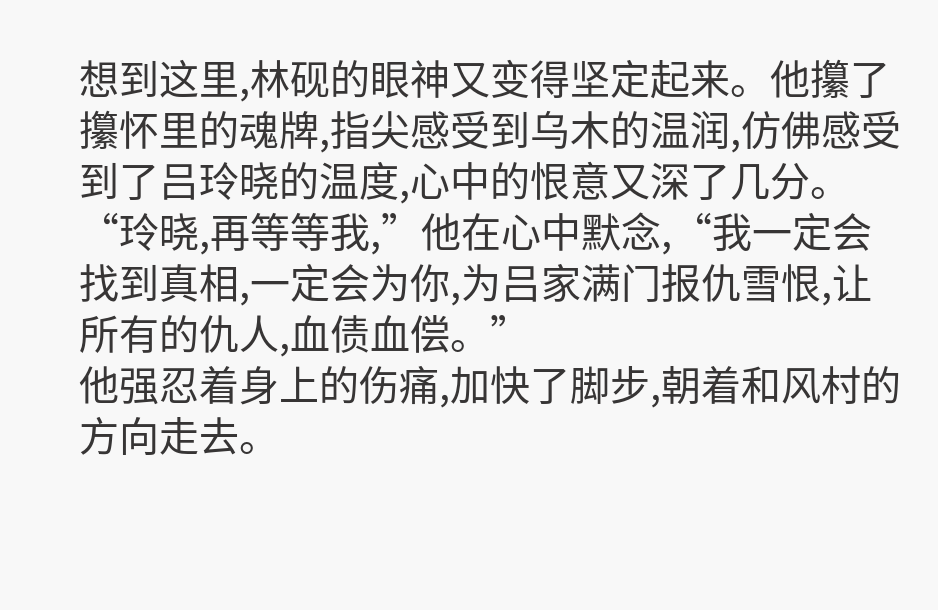想到这里,林砚的眼神又变得坚定起来。他攥了攥怀里的魂牌,指尖感受到乌木的温润,仿佛感受到了吕玲晓的温度,心中的恨意又深了几分。“玲晓,再等等我,”他在心中默念,“我一定会找到真相,一定会为你,为吕家满门报仇雪恨,让所有的仇人,血债血偿。”
他强忍着身上的伤痛,加快了脚步,朝着和风村的方向走去。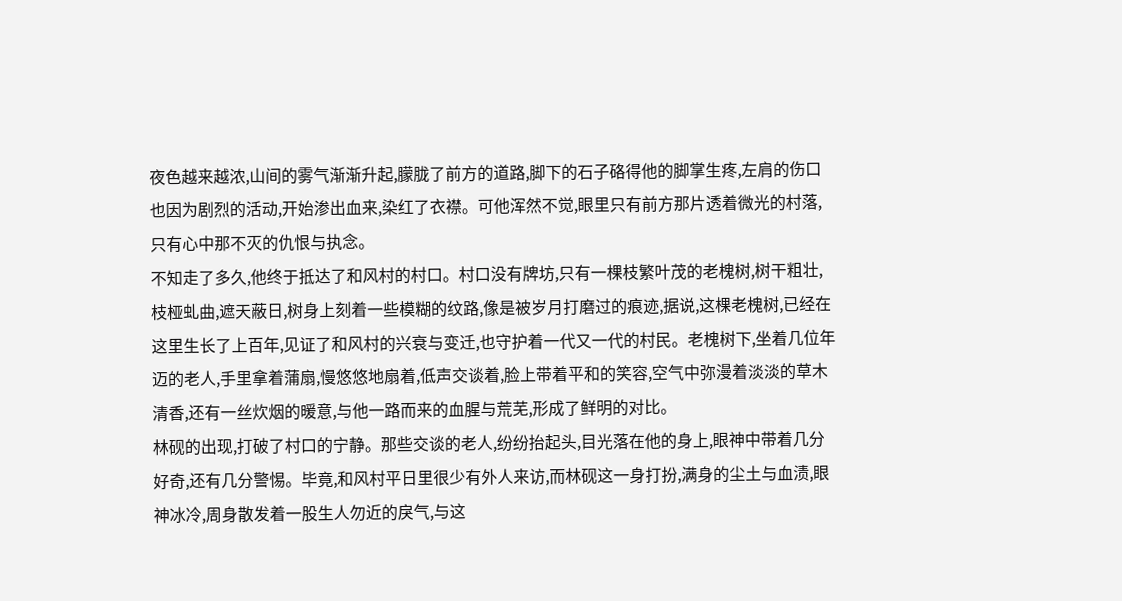夜色越来越浓,山间的雾气渐渐升起,朦胧了前方的道路,脚下的石子硌得他的脚掌生疼,左肩的伤口也因为剧烈的活动,开始渗出血来,染红了衣襟。可他浑然不觉,眼里只有前方那片透着微光的村落,只有心中那不灭的仇恨与执念。
不知走了多久,他终于抵达了和风村的村口。村口没有牌坊,只有一棵枝繁叶茂的老槐树,树干粗壮,枝桠虬曲,遮天蔽日,树身上刻着一些模糊的纹路,像是被岁月打磨过的痕迹,据说,这棵老槐树,已经在这里生长了上百年,见证了和风村的兴衰与变迁,也守护着一代又一代的村民。老槐树下,坐着几位年迈的老人,手里拿着蒲扇,慢悠悠地扇着,低声交谈着,脸上带着平和的笑容,空气中弥漫着淡淡的草木清香,还有一丝炊烟的暖意,与他一路而来的血腥与荒芜,形成了鲜明的对比。
林砚的出现,打破了村口的宁静。那些交谈的老人,纷纷抬起头,目光落在他的身上,眼神中带着几分好奇,还有几分警惕。毕竟,和风村平日里很少有外人来访,而林砚这一身打扮,满身的尘土与血渍,眼神冰冷,周身散发着一股生人勿近的戾气,与这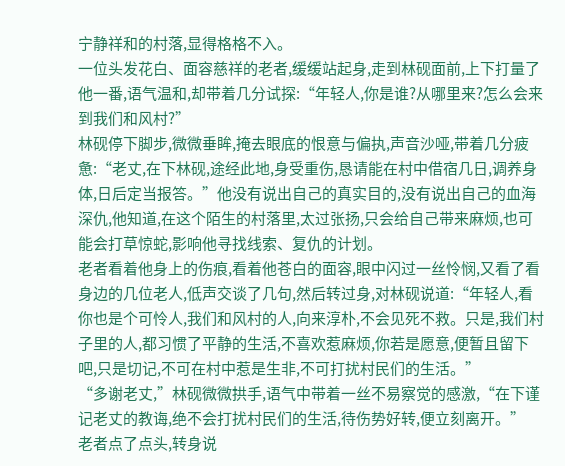宁静祥和的村落,显得格格不入。
一位头发花白、面容慈祥的老者,缓缓站起身,走到林砚面前,上下打量了他一番,语气温和,却带着几分试探:“年轻人,你是谁?从哪里来?怎么会来到我们和风村?”
林砚停下脚步,微微垂眸,掩去眼底的恨意与偏执,声音沙哑,带着几分疲惫:“老丈,在下林砚,途经此地,身受重伤,恳请能在村中借宿几日,调养身体,日后定当报答。”他没有说出自己的真实目的,没有说出自己的血海深仇,他知道,在这个陌生的村落里,太过张扬,只会给自己带来麻烦,也可能会打草惊蛇,影响他寻找线索、复仇的计划。
老者看着他身上的伤痕,看着他苍白的面容,眼中闪过一丝怜悯,又看了看身边的几位老人,低声交谈了几句,然后转过身,对林砚说道:“年轻人,看你也是个可怜人,我们和风村的人,向来淳朴,不会见死不救。只是,我们村子里的人,都习惯了平静的生活,不喜欢惹麻烦,你若是愿意,便暂且留下吧,只是切记,不可在村中惹是生非,不可打扰村民们的生活。”
“多谢老丈,”林砚微微拱手,语气中带着一丝不易察觉的感激,“在下谨记老丈的教诲,绝不会打扰村民们的生活,待伤势好转,便立刻离开。”
老者点了点头,转身说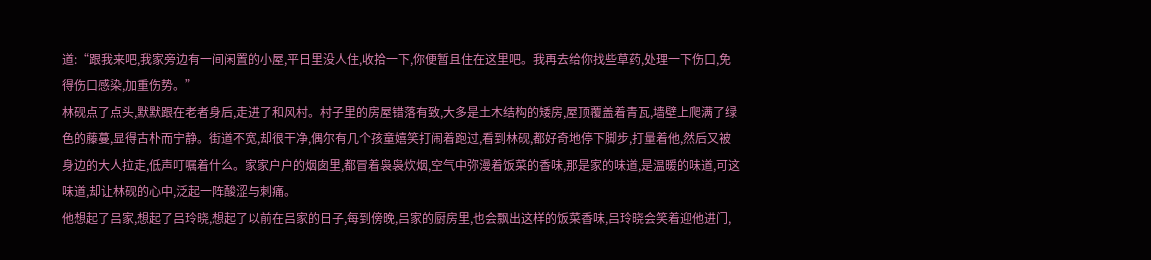道:“跟我来吧,我家旁边有一间闲置的小屋,平日里没人住,收拾一下,你便暂且住在这里吧。我再去给你找些草药,处理一下伤口,免得伤口感染,加重伤势。”
林砚点了点头,默默跟在老者身后,走进了和风村。村子里的房屋错落有致,大多是土木结构的矮房,屋顶覆盖着青瓦,墙壁上爬满了绿色的藤蔓,显得古朴而宁静。街道不宽,却很干净,偶尔有几个孩童嬉笑打闹着跑过,看到林砚,都好奇地停下脚步,打量着他,然后又被身边的大人拉走,低声叮嘱着什么。家家户户的烟囱里,都冒着袅袅炊烟,空气中弥漫着饭菜的香味,那是家的味道,是温暖的味道,可这味道,却让林砚的心中,泛起一阵酸涩与刺痛。
他想起了吕家,想起了吕玲晓,想起了以前在吕家的日子,每到傍晚,吕家的厨房里,也会飘出这样的饭菜香味,吕玲晓会笑着迎他进门,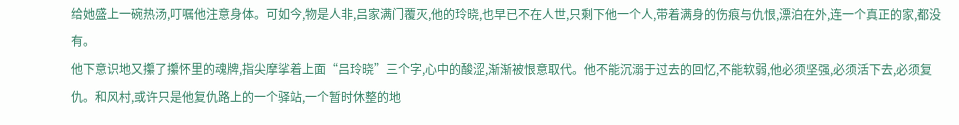给她盛上一碗热汤,叮嘱他注意身体。可如今,物是人非,吕家满门覆灭,他的玲晓,也早已不在人世,只剩下他一个人,带着满身的伤痕与仇恨,漂泊在外,连一个真正的家,都没有。
他下意识地又攥了攥怀里的魂牌,指尖摩挲着上面“吕玲晓”三个字,心中的酸涩,渐渐被恨意取代。他不能沉溺于过去的回忆,不能软弱,他必须坚强,必须活下去,必须复仇。和风村,或许只是他复仇路上的一个驿站,一个暂时休整的地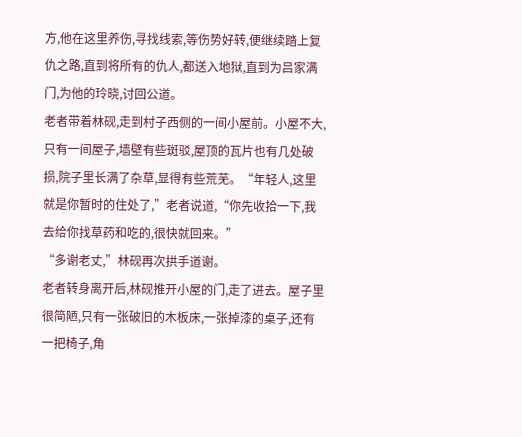方,他在这里养伤,寻找线索,等伤势好转,便继续踏上复仇之路,直到将所有的仇人,都送入地狱,直到为吕家满门,为他的玲晓,讨回公道。
老者带着林砚,走到村子西侧的一间小屋前。小屋不大,只有一间屋子,墙壁有些斑驳,屋顶的瓦片也有几处破损,院子里长满了杂草,显得有些荒芜。“年轻人,这里就是你暂时的住处了,”老者说道,“你先收拾一下,我去给你找草药和吃的,很快就回来。”
“多谢老丈,”林砚再次拱手道谢。
老者转身离开后,林砚推开小屋的门,走了进去。屋子里很简陋,只有一张破旧的木板床,一张掉漆的桌子,还有一把椅子,角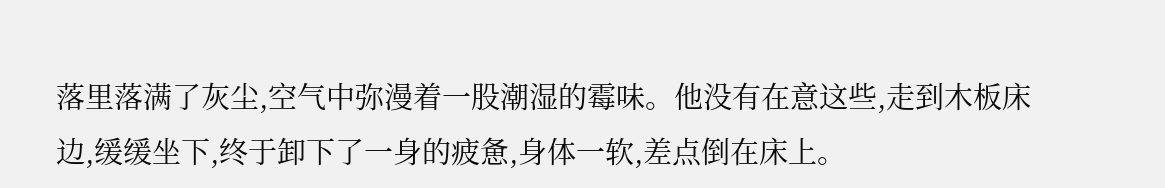落里落满了灰尘,空气中弥漫着一股潮湿的霉味。他没有在意这些,走到木板床边,缓缓坐下,终于卸下了一身的疲惫,身体一软,差点倒在床上。